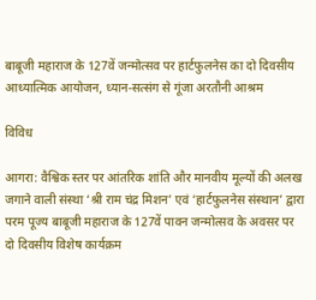बाबूजी महाराज के 127वें जन्मोत्सव पर हार्टफुलनेस का दो दिवसीय आध्यात्मिक आयोजन, ध्यान-सत्संग से गूंजा अरतौनी आश्रम

विविध

आगरा: वैश्विक स्तर पर आंतरिक शांति और मानवीय मूल्यों की अलख जगाने वाली संस्था ‘श्री राम चंद्र मिशन’ एवं ‘हार्टफुलनेस संस्थान’ द्वारा परम पूज्य बाबूजी महाराज के 127वें पावन जन्मोत्सव के अवसर पर दो दिवसीय विशेष कार्यक्रम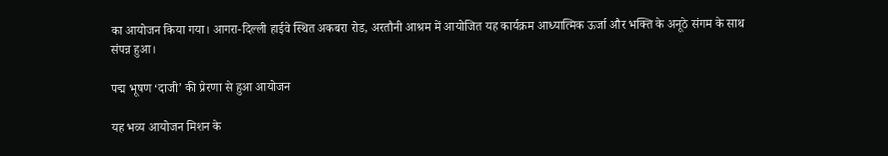का आयोजन किया गया। आगरा-दिल्ली हाईवे स्थित अकबरा रोड, अरतौनी आश्रम में आयोजित यह कार्यक्रम आध्यात्मिक ऊर्जा और भक्ति के अनूठे संगम के साथ संपन्न हुआ।

पद्म भूषण ‘दाजी’ की प्रेरणा से हुआ आयोजन

यह भव्य आयोजन मिशन के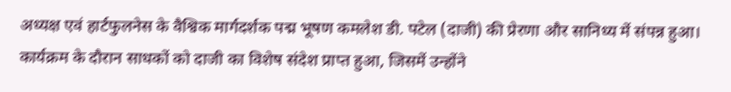अध्यक्ष एवं हार्टफुलनेस के वैश्विक मार्गदर्शक पद्म भूषण कमलेश डी. पटेल (दाजी) की प्रेरणा और सानिध्य में संपन्न हुआ। कार्यक्रम के दौरान साधकों को दाजी का विशेष संदेश प्राप्त हुआ, जिसमें उन्होंने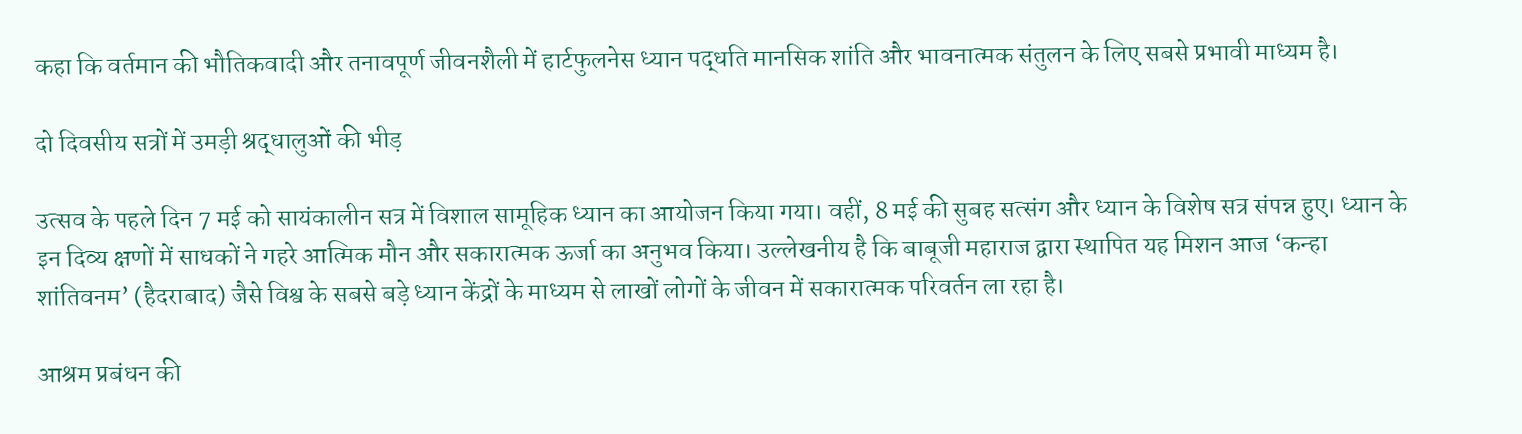कहा कि वर्तमान की भौतिकवादी और तनावपूर्ण जीवनशैली में हार्टफुलनेस ध्यान पद्धति मानसिक शांति और भावनात्मक संतुलन के लिए सबसे प्रभावी माध्यम है।

दो दिवसीय सत्रों में उमड़ी श्रद्धालुओं की भीड़

उत्सव के पहले दिन 7 मई को सायंकालीन सत्र में विशाल सामूहिक ध्यान का आयोजन किया गया। वहीं, 8 मई की सुबह सत्संग और ध्यान के विशेष सत्र संपन्न हुए। ध्यान के इन दिव्य क्षणों में साधकों ने गहरे आत्मिक मौन और सकारात्मक ऊर्जा का अनुभव किया। उल्लेखनीय है कि बाबूजी महाराज द्वारा स्थापित यह मिशन आज ‘कन्हा शांतिवनम’ (हैदराबाद) जैसे विश्व के सबसे बड़े ध्यान केंद्रों के माध्यम से लाखों लोगों के जीवन में सकारात्मक परिवर्तन ला रहा है।

आश्रम प्रबंधन की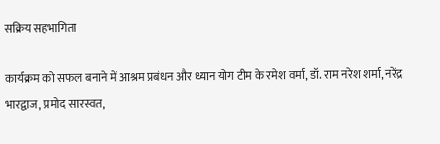सक्रिय सहभागिता

कार्यक्रम को सफल बनाने में आश्रम प्रबंधन और ध्यान योग टीम के रमेश वर्मा, डॉ. राम नरेश शर्मा, नरेंद्र भारद्वाज, प्रमोद सारस्वत,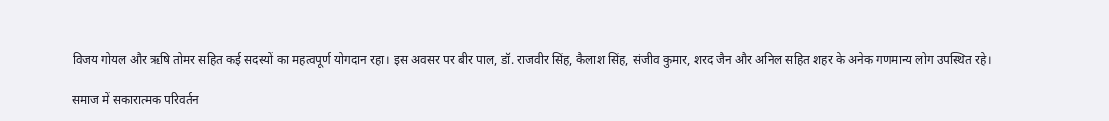विजय गोयल और ऋषि तोमर सहित कई सदस्यों का महत्वपूर्ण योगदान रहा। इस अवसर पर बीर पाल, डॉ. राजवीर सिंह, कैलाश सिंह, संजीव कुमार, शरद जैन और अनिल सहित शहर के अनेक गणमान्य लोग उपस्थित रहे।

समाज में सकारात्मक परिवर्तन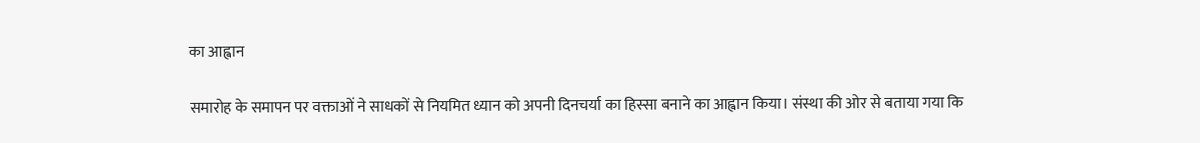का आह्वान

समारोह के समापन पर वक्ताओं ने साधकों से नियमित ध्यान को अपनी दिनचर्या का हिस्सा बनाने का आह्वान किया। संस्था की ओर से बताया गया कि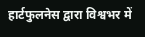हार्टफुलनेस द्वारा विश्वभर में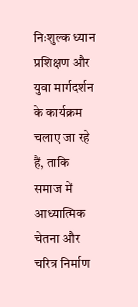निःशुल्क ध्यान प्रशिक्षण और युवा मार्गदर्शन के कार्यक्रम चलाए जा रहे हैं, ताकि समाज में आध्यात्मिक चेतना और चरित्र निर्माण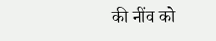की नींव को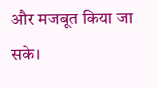और मजबूत किया जा सके।